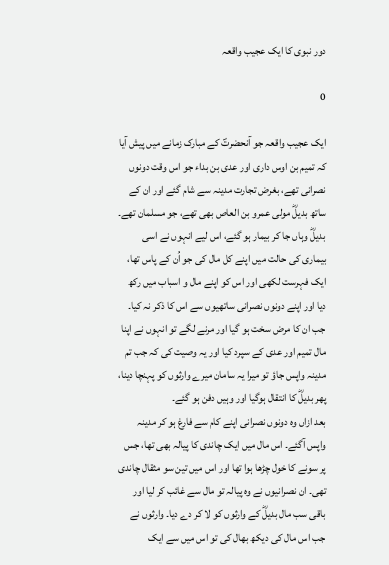دور نبوی کا ایک عجیب واقعہ

0

ایک عجیب واقعہ جو آنحضرتؐ کے مبارک زمانے میں پیش آیا کہ تمیم بن اوس داری اور عدی بن بداء جو اس وقت دونوں نصرانی تھے، بغرض تجارت مدینہ سے شام گئے اور ان کے ساتھ بدیلؓ مولی عمرو بن العاص بھی تھے، جو مسلمان تھے۔ بدیلؓ وہاں جا کر بیمار ہو گئے، اس لیے انہوں نے اسی بیماری کی حالت میں اپنے کل مال کی جو اُن کے پاس تھا، ایک فہرست لکھی اور اس کو اپنے مال و اسباب میں رکھ دیا اور اپنے دونوں نصرانی ساتھیوں سے اس کا ذکر نہ کیا۔ جب ان کا مرض سخت ہو گیا اور مرنے لگے تو انہوں نے اپنا مال تمیم اور عدی کے سپرد کیا اور یہ وصیت کی کہ جب تم مدینہ واپس جاؤ تو میرا یہ سامان میرے وارثوں کو پہنچا دینا، پھر بدیلؓ کا انتقال ہوگیا اور وہیں دفن ہو گئے۔
بعد ازاں وہ دونوں نصرانی اپنے کام سے فارغ ہو کر مدینہ واپس آگئے۔ اس مال میں ایک چاندی کا پیالہ بھی تھا، جس پر سونے کا خول چڑھا ہوا تھا اور اس میں تین سو مثقال چاندی تھی۔ ان نصرانیوں نے وہ پیالہ تو مال سے غائب کر لیا اور باقی سب مال بدیلؓ کے وارثوں کو لا کر دے دیا۔ وارثوں نے جب اس مال کی دیکھ بھال کی تو اس میں سے ایک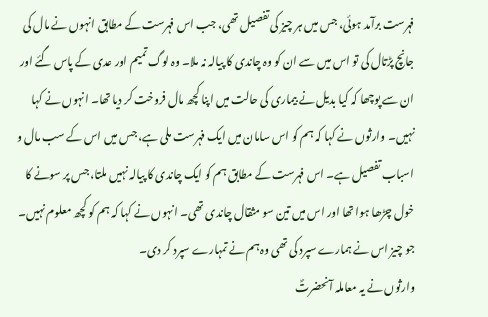فہرست برآمد ہوئی، جس میں ہر چیز کی تفصیل تھی، جب اس فہرست کے مطابق انہوں نے مال کی جانچ پڑتال کی تو اس میں سے ان کو وہ چاندی کا پیالہ نہ ملا۔ وہ لوگ تمیم اور عدی کے پاس گئے اور ان سے پوچھا کہ کیا بدیل نے بیماری کی حالت میں اپنا کچھ مال فروخت کر دیا تھا۔ انہوں نے کہا نہیں۔ وارثوں نے کہا کہ ہم کو اس سامان میں ایک فہرست ملی ہے، جس میں اس کے سب مال و اسباب تفصیل ہے۔ اس فہرست کے مطابق ہم کو ایک چاندی کا پیالہ نہیں ملتا، جس پر سونے کا خول چڑھا ہوا تھا اور اس میں تین سو مثقال چاندی تھی۔ انہوں نے کہا کہ ہم کو کچھ معلوم نہیں۔ جو چیز اس نے ہمارے سپرد کی تھی وہ ہم نے تمہارے سپرد کر دی۔
وارثوں نے یہ معاملہ آنحضرتؐ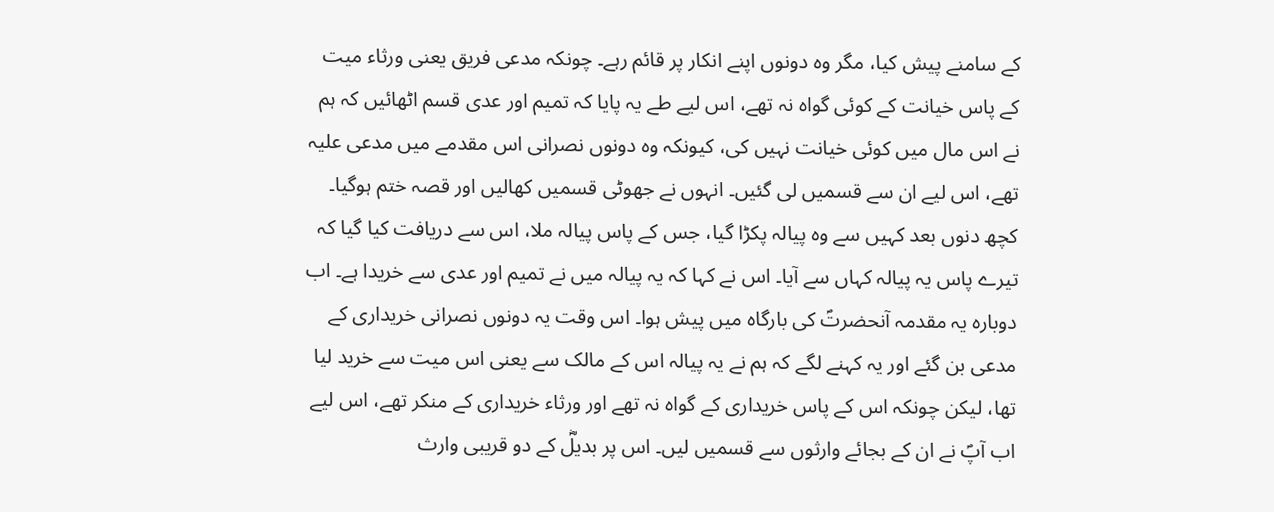کے سامنے پیش کیا، مگر وہ دونوں اپنے انکار پر قائم رہے۔ چونکہ مدعی فریق یعنی ورثاء میت کے پاس خیانت کے کوئی گواہ نہ تھے، اس لیے طے یہ پایا کہ تمیم اور عدی قسم اٹھائیں کہ ہم نے اس مال میں کوئی خیانت نہیں کی، کیونکہ وہ دونوں نصرانی اس مقدمے میں مدعی علیہ تھے، اس لیے ان سے قسمیں لی گئیں۔ انہوں نے جھوٹی قسمیں کھالیں اور قصہ ختم ہوگیا۔
کچھ دنوں بعد کہیں سے وہ پیالہ پکڑا گیا، جس کے پاس پیالہ ملا، اس سے دریافت کیا گیا کہ تیرے پاس یہ پیالہ کہاں سے آیا۔ اس نے کہا کہ یہ پیالہ میں نے تمیم اور عدی سے خریدا ہے۔ اب دوبارہ یہ مقدمہ آنحضرتؐ کی بارگاہ میں پیش ہوا۔ اس وقت یہ دونوں نصرانی خریداری کے مدعی بن گئے اور یہ کہنے لگے کہ ہم نے یہ پیالہ اس کے مالک سے یعنی اس میت سے خرید لیا تھا، لیکن چونکہ اس کے پاس خریداری کے گواہ نہ تھے اور ورثاء خریداری کے منکر تھے، اس لیے اب آپؐ نے ان کے بجائے وارثوں سے قسمیں لیں۔ اس پر بدیلؓ کے دو قریبی وارث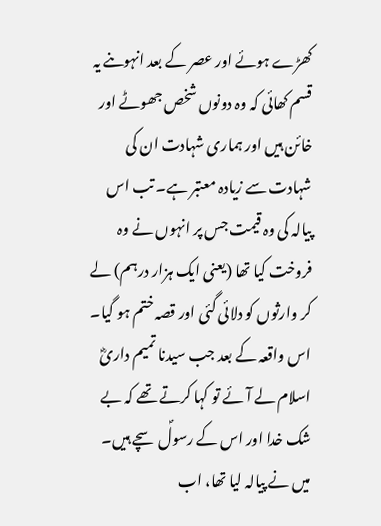کھڑے ہوئے اور عصر کے بعد انہوںنے یہ قسم کھائی کہ وہ دونوں شخص جھوٹے اور خائن ہیں اور ہماری شہادت ان کی شہادت سے زیادہ معتبر ہے۔ تب اس پیالہ کی وہ قیمت جس پر انہوں نے وہ فروخت کیا تھا (یعنی ایک ہزار درہم) لے کر وارثوں کو دلائی گئی اور قصہ ختم ہو گیا۔
اس واقعہ کے بعد جب سیدنا تمیم داریؓ اسلام لے آئے تو کہا کرتے تھے کہ بے شک خدا اور اس کے رسولؐ سچے ہیں۔ میں نے پیالہ لیا تھا، اب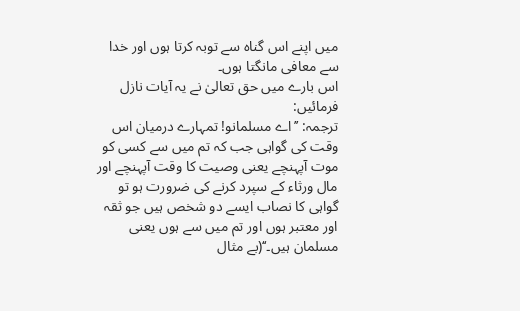میں اپنے اس گناہ سے توبہ کرتا ہوں اور خدا سے معافی مانگتا ہوں۔
اس بارے میں حق تعالیٰ نے یہ آیات نازل فرمائیں:
ترجمہ: ’’اے مسلمانو! تمہارے درمیان اس وقت کی گواہی جب کہ تم میں سے کسی کو موت آپہنچے یعنی وصیت کا وقت آپہنچے اور مال ورثاء کے سپرد کرنے کی ضرورت ہو تو گواہی کا نصاب ایسے دو شخص ہیں جو ثقہ اور معتبر ہوں اور تم میں سے ہوں یعنی مسلمان ہیں۔‘‘(بے مثال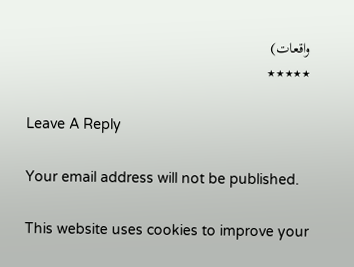واقعات)
٭٭٭٭٭

Leave A Reply

Your email address will not be published.

This website uses cookies to improve your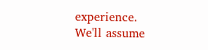experience. We'll assume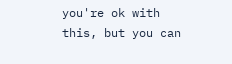you're ok with this, but you can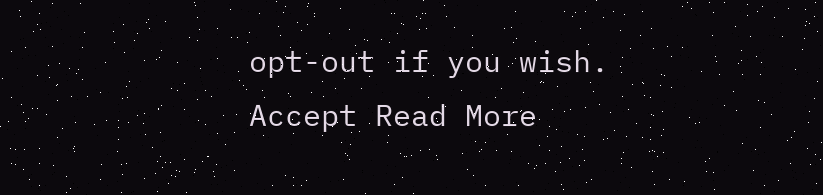opt-out if you wish. Accept Read More